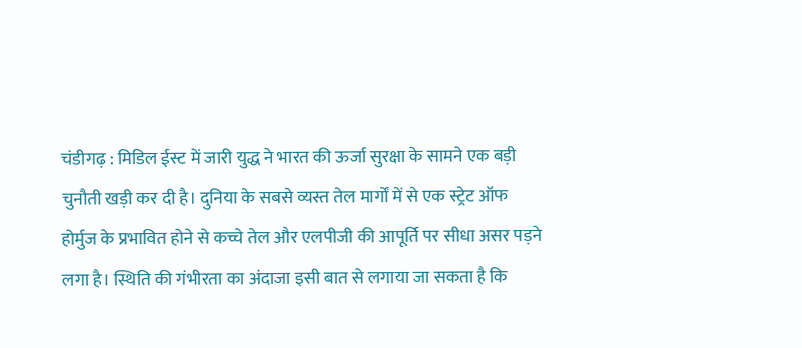चंडीगढ़ : मिडिल ईस्ट में जारी युद्ध ने भारत की ऊर्जा सुरक्षा के सामने एक बड़ी चुनौती खड़ी कर दी है। दुनिया के सबसे व्यस्त तेल मार्गों में से एक स्ट्रेट ऑफ होर्मुज के प्रभावित होने से कच्चे तेल और एलपीजी की आपूर्ति पर सीधा असर पड़ने लगा है। स्थिति की गंभीरता का अंदाजा इसी बात से लगाया जा सकता है कि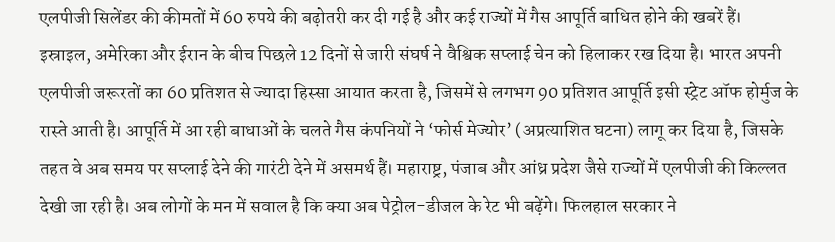एलपीजी सिलेंडर की कीमतों में 60 रुपये की बढ़ोतरी कर दी गई है और कई राज्यों में गैस आपूर्ति बाधित होने की खबरें हैं।
इस्राइल, अमेरिका और ईरान के बीच पिछले 12 दिनों से जारी संघर्ष ने वैश्विक सप्लाई चेन को हिलाकर रख दिया है। भारत अपनी एलपीजी जरूरतों का 60 प्रतिशत से ज्यादा हिस्सा आयात करता है, जिसमें से लगभग 90 प्रतिशत आपूर्ति इसी स्ट्रेट ऑफ होर्मुज के रास्ते आती है। आपूर्ति में आ रही बाधाओं के चलते गैस कंपनियों ने ‘फोर्स मेज्योर’ (अप्रत्याशित घटना) लागू कर दिया है, जिसके तहत वे अब समय पर सप्लाई देने की गारंटी देने में असमर्थ हैं। महाराष्ट्र, पंजाब और आंध्र प्रदेश जैसे राज्यों में एलपीजी की किल्लत देखी जा रही है। अब लोगों के मन में सवाल है कि क्या अब पेट्रोल-डीजल के रेट भी बढ़ेंगे। फिलहाल सरकार ने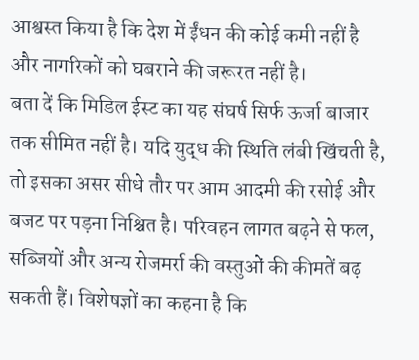आश्वस्त किया है कि देश में ईंधन की कोई कमी नहीं है और नागरिकों को घबराने की जरूरत नहीं है।
बता दें कि मिडिल ईस्ट का यह संघर्ष सिर्फ ऊर्जा बाजार तक सीमित नहीं है। यदि युद्ध की स्थिति लंबी खिंचती है, तो इसका असर सीधे तौर पर आम आदमी की रसोई और बजट पर पड़ना निश्चित है। परिवहन लागत बढ़ने से फल, सब्जियों और अन्य रोजमर्रा की वस्तुओं की कीमतें बढ़ सकती हैं। विशेषज्ञों का कहना है कि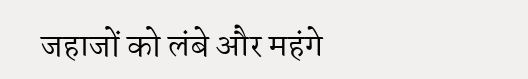जहाजों को लंबे और महंगे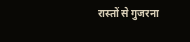रास्तों से गुजरना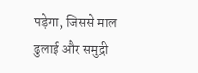पड़ेगा, जिससे माल ढुलाई और समुद्री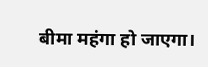बीमा महंगा हो जाएगा।